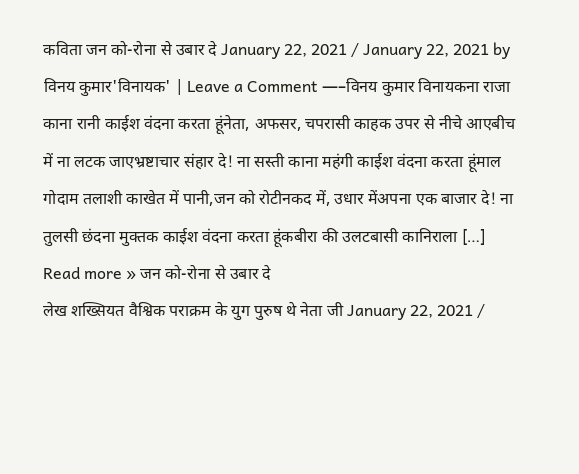कविता जन को-रोना से उबार दे January 22, 2021 / January 22, 2021 by विनय कुमार'विनायक' | Leave a Comment —–विनय कुमार विनायकना राजा काना रानी काईश वंदना करता हूंनेता, अफसर, चपरासी काहक उपर से नीचे आएबीच में ना लटक जाएभ्रष्टाचार संहार दे! ना सस्ती काना महंगी काईश वंदना करता हूंमाल गोदाम तलाशी काखेत में पानी,जन को रोटीनकद में, उधार मेंअपना एक बाजार दे! ना तुलसी छंदना मुक्तक काईश वंदना करता हूंकबीरा की उलटबासी कानिराला […] Read more » जन को-रोना से उबार दे
लेख शख्सियत वैश्विक पराक्रम के युग पुरुष थे नेता जी January 22, 2021 /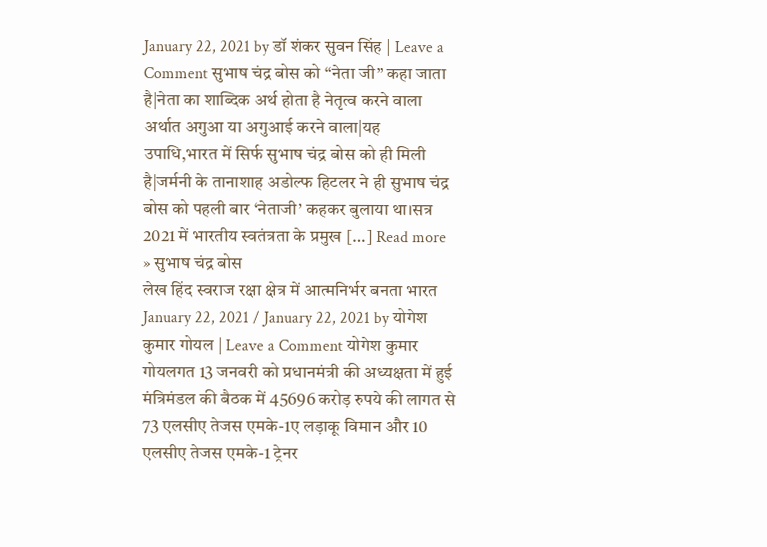January 22, 2021 by डॉ शंकर सुवन सिंह | Leave a Comment सुभाष चंद्र बोस को “नेता जी” कहा जाता है|नेता का शाब्दिक अर्थ होता है नेतृत्व करने वाला अर्थात अगुआ या अगुआई करने वाला|यह उपाधि,भारत में सिर्फ सुभाष चंद्र बोस को ही मिली है|जर्मनी के तानाशाह अडोल्फ हिटलर ने ही सुभाष चंद्र बोस को पहली बार ‘नेताजी’ कहकर बुलाया था।सत्र 2021 में भारतीय स्वतंत्रता के प्रमुख […] Read more » सुभाष चंद्र बोस
लेख हिंद स्वराज रक्षा क्षेत्र में आत्मनिर्भर बनता भारत January 22, 2021 / January 22, 2021 by योगेश कुमार गोयल | Leave a Comment योगेश कुमार गोयलगत 13 जनवरी को प्रधानमंत्री की अध्यक्षता में हुई मंत्रिमंडल की बैठक में 45696 करोड़ रुपये की लागत से 73 एलसीए तेजस एमके-1ए लड़ाकू विमान और 10 एलसीए तेजस एमके-1 ट्रेनर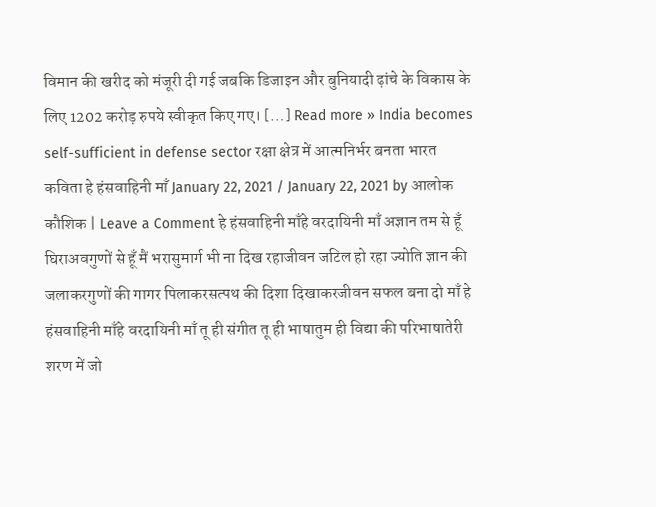विमान की खरीद को मंजूरी दी गई जबकि डिजाइन और बुनियादी ढ़ांचे के विकास के लिए 1202 करोड़ रुपये स्वीकृत किए गए। […] Read more » India becomes self-sufficient in defense sector रक्षा क्षेत्र में आत्मनिर्भर बनता भारत
कविता हे हंसवाहिनी माँ January 22, 2021 / January 22, 2021 by आलोक कौशिक | Leave a Comment हे हंसवाहिनी माँहे वरदायिनी माँ अज्ञान तम से हूँ घिराअवगुणों से हूँ मैं भरासुमार्ग भी ना दिख रहाजीवन जटिल हो रहा ज्योति ज्ञान की जलाकरगुणों की गागर पिलाकरसत्पथ की दिशा दिखाकरजीवन सफल बना दो माँ हे हंसवाहिनी माँहे वरदायिनी माँ तू ही संगीत तू ही भाषातुम ही विद्या की परिभाषातेरी शरण में जो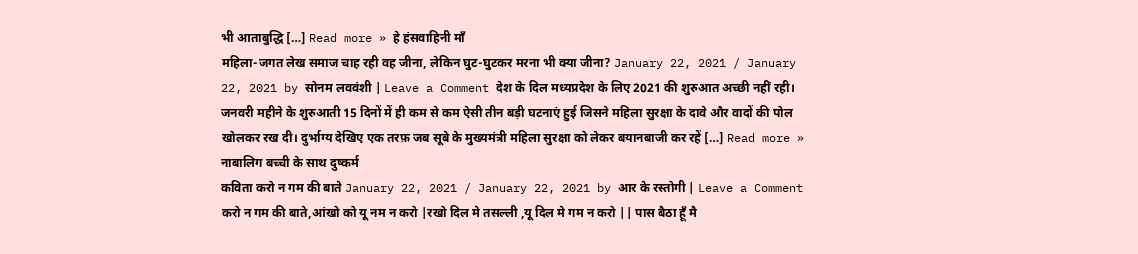भी आताबुद्धि […] Read more » हे हंसवाहिनी माँ
महिला-जगत लेख समाज चाह रही वह जीना, लेकिन घुट-घुटकर मरना भी क्या जीना? January 22, 2021 / January 22, 2021 by सोनम लववंशी | Leave a Comment देश के दिल मध्यप्रदेश के लिए 2021 की शुरुआत अच्छी नहीं रही। जनवरी महीने के शुरुआती 15 दिनों में ही कम से कम ऐसी तीन बड़ी घटनाएं हुई जिसने महिला सुरक्षा के दावे और वादों की पोल खोलकर रख दी। दुर्भाग्य देखिए एक तरफ़ जब सूबे के मुख्यमंत्री महिला सुरक्षा को लेकर बयानबाजी कर रहें […] Read more » नाबालिग बच्ची के साथ दुष्कर्म
कविता करो न गम की बाते January 22, 2021 / January 22, 2021 by आर के रस्तोगी | Leave a Comment करो न गम की बाते,आंखो को यू नम न करो |रखो दिल मे तसल्ली ,यू दिल मे गम न करो || पास बैठा हूँ मै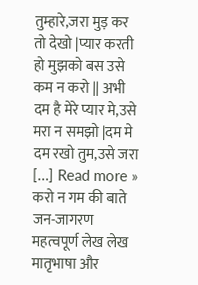तुम्हारे,जरा मुड़ कर तो देखो |प्यार करती हो मुझको बस उसे कम न करो || अभी दम है मेरे प्यार मे,उसे मरा न समझो |दम मे दम रखो तुम,उसे जरा […] Read more » करो न गम की बाते
जन-जागरण महत्वपूर्ण लेख लेख मातृभाषा और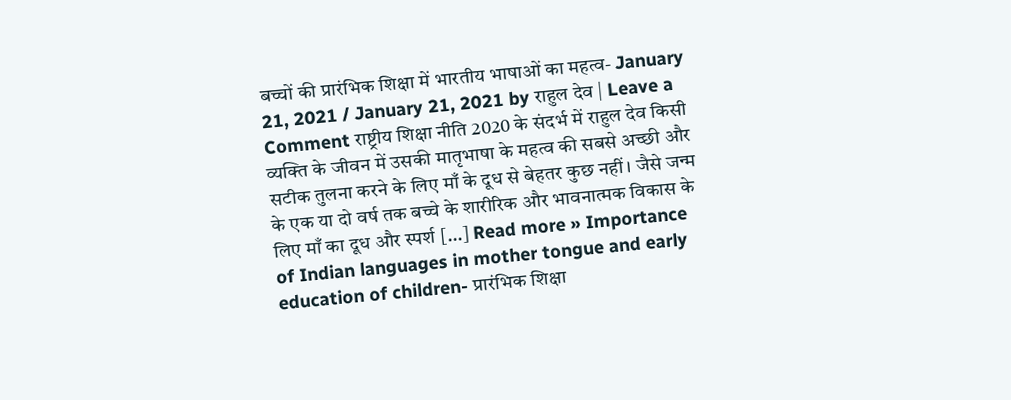बच्चों की प्रारंभिक शिक्षा में भारतीय भाषाओं का महत्व- January 21, 2021 / January 21, 2021 by राहुल देव | Leave a Comment राष्ट्रीय शिक्षा नीति 2020 के संदर्भ में राहुल देव किसी व्यक्ति के जीवन में उसकी मातृभाषा के महत्व की सबसे अच्छी और सटीक तुलना करने के लिए माँ के दूध से बेहतर कुछ नहीं। जैसे जन्म के एक या दो वर्ष तक बच्चे के शारीरिक और भावनात्मक विकास के लिए माँ का दूध और स्पर्श […] Read more » Importance of Indian languages in mother tongue and early education of children- प्रारंभिक शिक्षा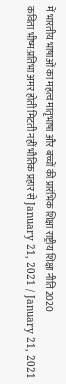में भारतीय भाषाओं का महत्व मातृभाषा और बच्चों की प्रारंभिक शिक्षा राष्ट्रीय शिक्षा नीति 2020
कविता भीष्म:प्रतिभा अमर होती मिटती नहीं भौतिक प्रहार से January 21, 2021 / January 21, 2021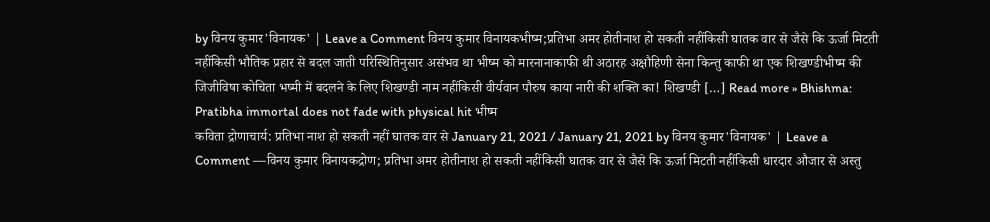by विनय कुमार'विनायक' | Leave a Comment विनय कुमार विनायकभीष्म;प्रतिभा अमर होतीनाश हो सकती नहींकिसी घातक वार से जैसे कि ऊर्जा मिटती नहींकिसी भौतिक प्रहार से बदल जाती परिस्थितिनुसार असंभव था भीष्म को मारनानाकाफी थी अठारह अक्षौहिणी सेना किन्तु काफी था एक शिखण्डीभीष्म की जिजीविषा कोचिता भष्मी में बदलने के लिए शिखण्डी नाम नहींकिसी वीर्यवान पौरुष काया नारी की शक्ति का! शिखण्डी […] Read more » Bhishma: Pratibha immortal does not fade with physical hit भीष्म
कविता द्रोणाचार्य: प्रतिभा नाश हो सकती नहीं घातक वार से January 21, 2021 / January 21, 2021 by विनय कुमार'विनायक' | Leave a Comment —विनय कुमार विनायकद्रोण; प्रतिभा अमर होतीनाश हो सकती नहींकिसी घातक वार से जैसे कि ऊर्जा मिटती नहींकिसी धारदार औजार से अस्तु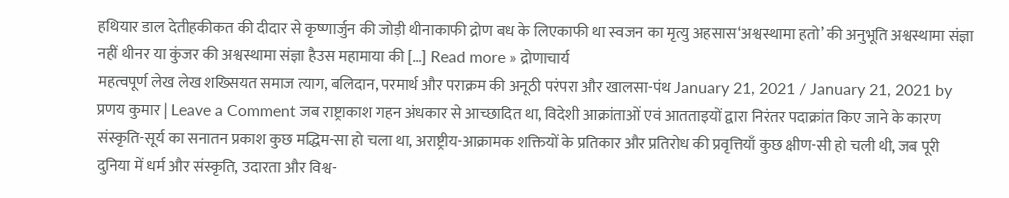हथियार डाल देतीहकीकत की दीदार से कृष्णार्जुन की जोड़ी थीनाकाफी द्रोण बध के लिएकाफी था स्वजन का मृत्यु अहसास‘अश्वस्थामा हतो’ की अनुभूति अश्वस्थामा संज्ञा नहीं थीनर या कुंजर की अश्वस्थामा संज्ञा हैउस महामाया की […] Read more » द्रोणाचार्य
महत्वपूर्ण लेख लेख शख्सियत समाज त्याग, बलिदान, परमार्थ और पराक्रम की अनूठी परंपरा और खालसा-पंथ January 21, 2021 / January 21, 2021 by प्रणय कुमार | Leave a Comment जब राष्ट्राकाश गहन अंधकार से आच्छादित था, विदेशी आक्रांताओं एवं आतताइयों द्वारा निरंतर पदाक्रांत किए जाने के कारण संस्कृति-सूर्य का सनातन प्रकाश कुछ मद्धिम-सा हो चला था, अराष्ट्रीय-आक्रामक शक्तियों के प्रतिकार और प्रतिरोध की प्रवृत्तियाँ कुछ क्षीण-सी हो चली थी, जब पूरी दुनिया में धर्म और संस्कृति, उदारता और विश्व-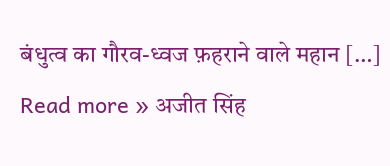बंधुत्व का गौरव-ध्वज फ़हराने वाले महान […] Read more » अजीत सिंह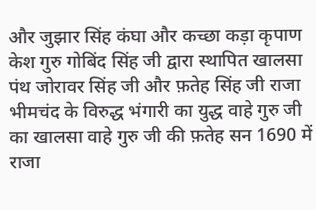और जुझार सिंह कंघा और कच्छा कड़ा कृपाण केश गुरु गोबिंद सिंह जी द्वारा स्थापित खालसा पंथ जोरावर सिंह जी और फ़तेह सिंह जी राजा भीमचंद के विरुद्ध भंगारी का युद्ध वाहे गुरु जी का खालसा वाहे गुरु जी की फ़तेह सन 1690 में राजा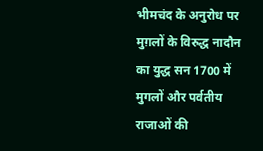भीमचंद के अनुरोध पर मुग़लों के विरुद्ध नादौन का युद्ध सन 1700 में मुगलों और पर्वतीय राजाओं की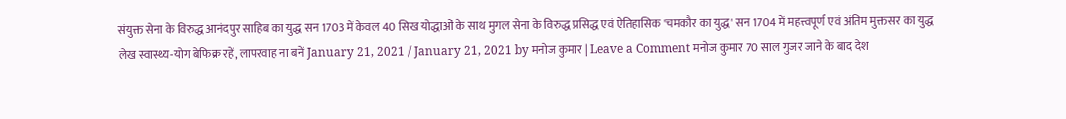संयुक्त सेना के विरुद्ध आनंदपुर साहिब का युद्ध सन 1703 में केवल 40 सिख योद्धाओं के साथ मुगल सेना के विरुद्ध प्रसिद्ध एवं ऐतिहासिक 'चमकौर का युद्ध' सन 1704 में महत्त्वपूर्ण एवं अंतिम मुक्तसर का युद्ध
लेख स्वास्थ्य-योग बेफिक्र रहें, लापरवाह ना बनें January 21, 2021 / January 21, 2021 by मनोज कुमार | Leave a Comment मनोज कुमार 70 साल गुजर जाने के बाद देश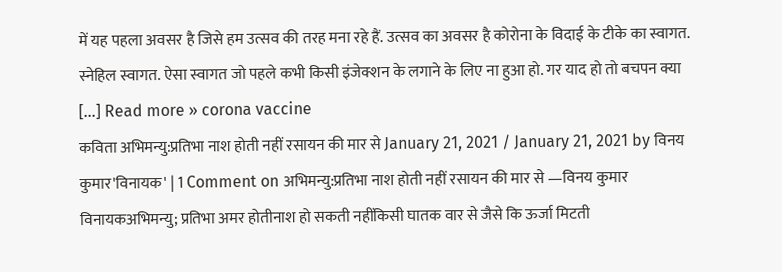में यह पहला अवसर है जिसे हम उत्सव की तरह मना रहे हैं. उत्सव का अवसर है कोरोना के विदाई के टीके का स्वागत. स्नेहिल स्वागत. ऐसा स्वागत जो पहले कभी किसी इंजेक्शन के लगाने के लिए ना हुआ हो. गर याद हो तो बचपन क्या […] Read more » corona vaccine
कविता अभिमन्यु:प्रतिभा नाश होती नहीं रसायन की मार से January 21, 2021 / January 21, 2021 by विनय कुमार'विनायक' | 1 Comment on अभिमन्यु:प्रतिभा नाश होती नहीं रसायन की मार से —विनय कुमार विनायकअभिमन्यु; प्रतिभा अमर होतीनाश हो सकती नहींकिसी घातक वार से जैसे कि ऊर्जा मिटती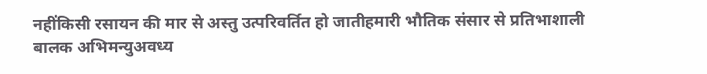नहींकिसी रसायन की मार से अस्तु उत्परिवर्तित हो जातीहमारी भौतिक संसार से प्रतिभाशाली बालक अभिमन्युअवध्य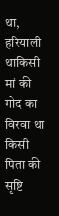था, हरियाली थाकिसी मां की गोद का विरवा था किसी पिता की सृष्टि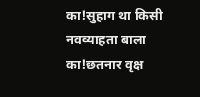का!सुहाग था किसी नवव्याहता बाला का!छतनार वृक्ष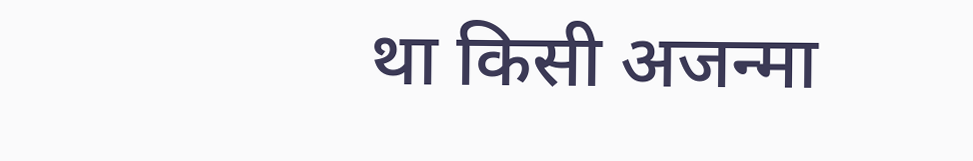था किसी अजन्मा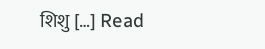शिशु […] Read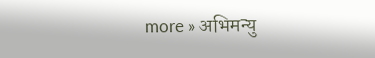more » अभिमन्यु